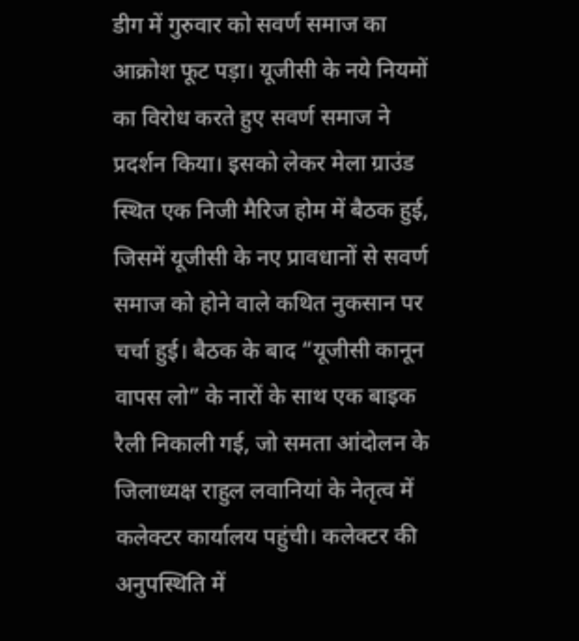डीग में गुरुवार को सवर्ण समाज का आक्रोश फूट पड़ा। यूजीसी के नये नियमों का विरोध करते हुए सवर्ण समाज ने प्रदर्शन किया। इसको लेकर मेला ग्राउंड स्थित एक निजी मैरिज होम में बैठक हुई, जिसमें यूजीसी के नए प्रावधानों से सवर्ण समाज को होने वाले कथित नुकसान पर चर्चा हुई। बैठक के बाद “यूजीसी कानून वापस लो” के नारों के साथ एक बाइक रैली निकाली गई, जो समता आंदोलन के जिलाध्यक्ष राहुल लवानियां के नेतृत्व में कलेक्टर कार्यालय पहुंची। कलेक्टर की अनुपस्थिति में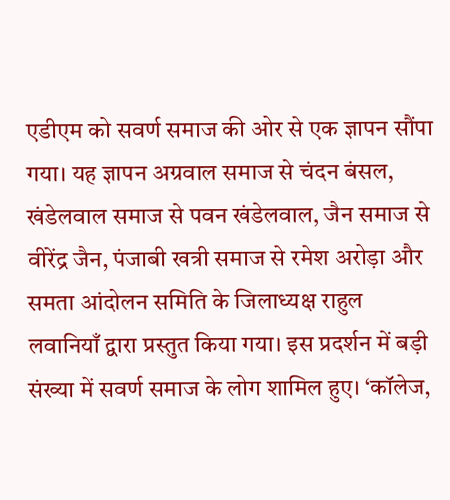एडीएम को सवर्ण समाज की ओर से एक ज्ञापन सौंपा गया। यह ज्ञापन अग्रवाल समाज से चंदन बंसल, खंडेलवाल समाज से पवन खंडेलवाल, जैन समाज से वीरेंद्र जैन, पंजाबी खत्री समाज से रमेश अरोड़ा और समता आंदोलन समिति के जिलाध्यक्ष राहुल लवानियाँ द्वारा प्रस्तुत किया गया। इस प्रदर्शन में बड़ी संख्या में सवर्ण समाज के लोग शामिल हुए। ‘कॉलेज,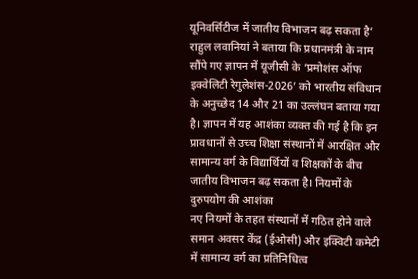यूनिवर्सिटीज में जातीय विभाजन बढ़ सकता है’
राहुल लवानियां ने बताया कि प्रधानमंत्री के नाम सौंपे गए ज्ञापन में यूजीसी के ‘प्रमोशंस ऑफ इक्वेलिटी रेगुलेशंस-2026’ को भारतीय संविधान के अनुच्छेद 14 और 21 का उल्लंघन बताया गया है। ज्ञापन में यह आशंका व्यक्त की गई है कि इन प्रावधानों से उच्च शिक्षा संस्थानों में आरक्षित और सामान्य वर्ग के विद्यार्थियों व शिक्षकों के बीच जातीय विभाजन बढ़ सकता है। नियमों के दुरुपयोग की आशंका
नए नियमों के तहत संस्थानों में गठित होने वाले समान अवसर केंद्र (ईओसी) और इक्विटी कमेटी में सामान्य वर्ग का प्रतिनिधित्व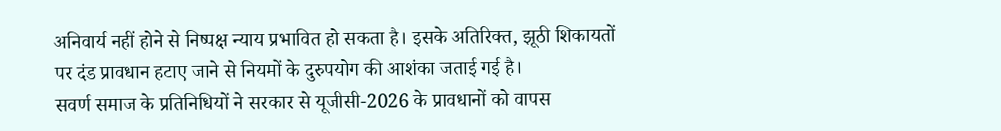अनिवार्य नहीं होने से निष्पक्ष न्याय प्रभावित हो सकता है। इसके अतिरिक्त, झूठी शिकायतों पर दंड प्रावधान हटाए जाने से नियमों के दुरुपयोग की आशंका जताई गई है।
सवर्ण समाज के प्रतिनिधियों ने सरकार से यूजीसी-2026 के प्रावधानों को वापस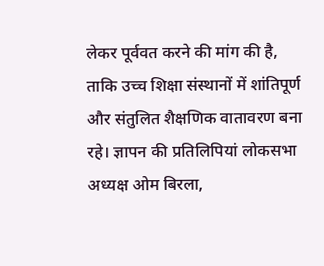लेकर पूर्ववत करने की मांग की है, ताकि उच्च शिक्षा संस्थानों में शांतिपूर्ण और संतुलित शैक्षणिक वातावरण बना रहे। ज्ञापन की प्रतिलिपियां लोकसभा अध्यक्ष ओम बिरला,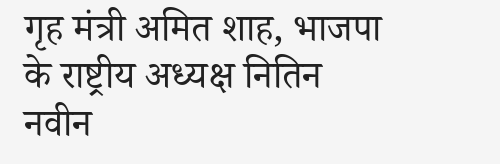गृह मंत्री अमित शाह, भाजपा के राष्ट्रीय अध्यक्ष नितिन नवीन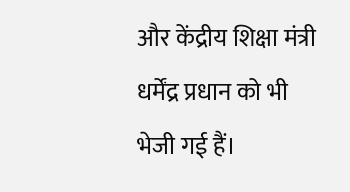और केंद्रीय शिक्षा मंत्री धर्मेंद्र प्रधान को भी भेजी गई हैं।